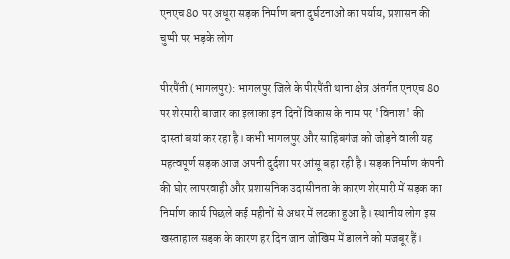एनएच 80 पर अधूरा सड़क निर्माण बना दुर्घटनाओं का पर्याय, प्रशासन की चुप्पी पर भड़के लोग

पीरपैंती (भागलपुर): भागलपुर जिले के पीरपैंती थाना क्षेत्र अंतर्गत एनएच 80 पर शेरमारी बाजार का इलाका इन दिनों विकास के नाम पर 'विनाश' की दास्तां बयां कर रहा है। कभी भागलपुर और साहिबगंज को जोड़ने वाली यह महत्वपूर्ण सड़क आज अपनी दुर्दशा पर आंसू बहा रही है। सड़क निर्माण कंपनी की घोर लापरवाही और प्रशासनिक उदासीनता के कारण शेरमारी में सड़क का निर्माण कार्य पिछले कई महीनों से अधर में लटका हुआ है। स्थानीय लोग इस खस्ताहाल सड़क के कारण हर दिन जान जोखिम में डालने को मजबूर हैं।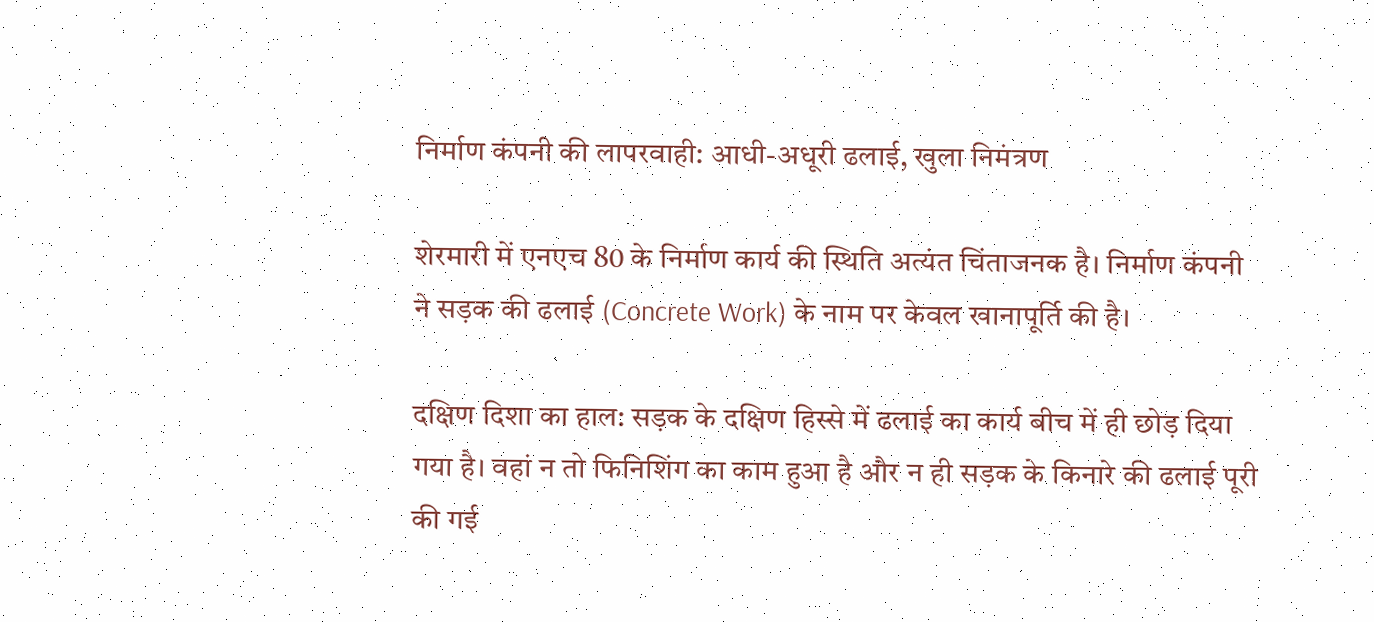निर्माण कंपनी की लापरवाही: आधी-अधूरी ढलाई, खुला निमंत्रण

शेरमारी में एनएच 80 के निर्माण कार्य की स्थिति अत्यंत चिंताजनक है। निर्माण कंपनी ने सड़क की ढलाई (Concrete Work) के नाम पर केवल खानापूर्ति की है।

दक्षिण दिशा का हाल: सड़क के दक्षिण हिस्से में ढलाई का कार्य बीच में ही छोड़ दिया गया है। वहां न तो फिनिशिंग का काम हुआ है और न ही सड़क के किनारे की ढलाई पूरी की गई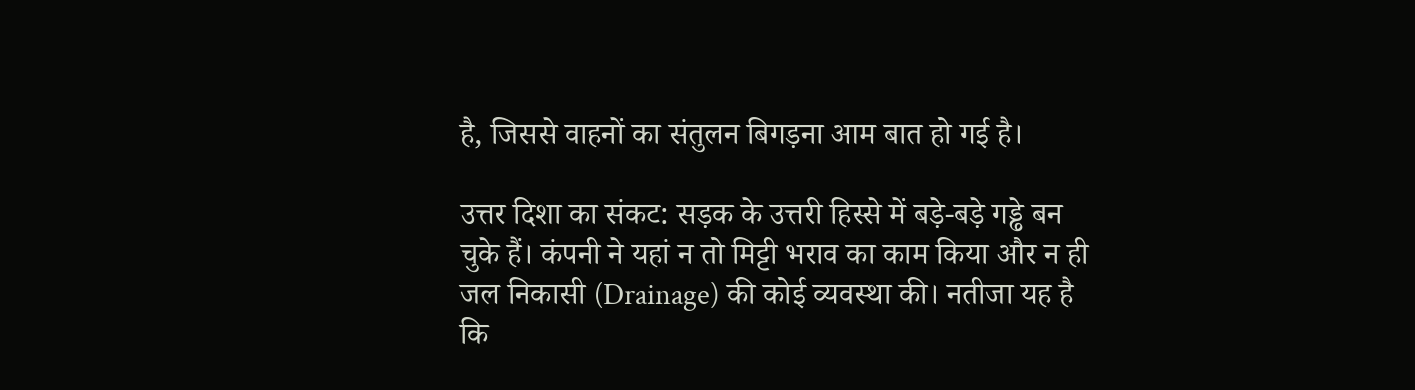है, जिससे वाहनों का संतुलन बिगड़ना आम बात हो गई है।

उत्तर दिशा का संकट: सड़क के उत्तरी हिस्से में बड़े-बड़े गड्ढे बन चुके हैं। कंपनी ने यहां न तो मिट्टी भराव का काम किया और न ही जल निकासी (Drainage) की कोई व्यवस्था की। नतीजा यह है कि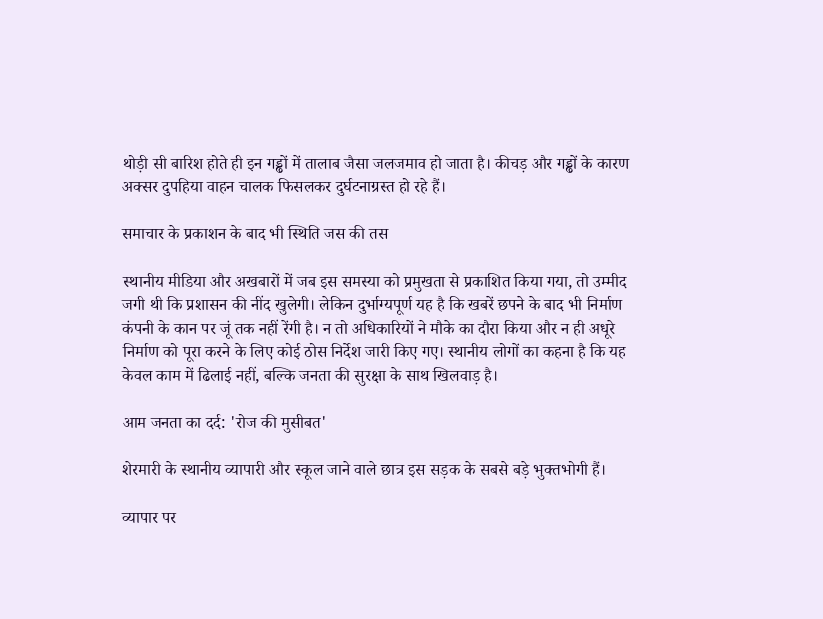थोड़ी सी बारिश होते ही इन गड्ढों में तालाब जैसा जलजमाव हो जाता है। कीचड़ और गड्ढों के कारण अक्सर दुपहिया वाहन चालक फिसलकर दुर्घटनाग्रस्त हो रहे हैं।

समाचार के प्रकाशन के बाद भी स्थिति जस की तस

स्थानीय मीडिया और अखबारों में जब इस समस्या को प्रमुखता से प्रकाशित किया गया, तो उम्मीद जगी थी कि प्रशासन की नींद खुलेगी। लेकिन दुर्भाग्यपूर्ण यह है कि खबरें छपने के बाद भी निर्माण कंपनी के कान पर जूं तक नहीं रेंगी है। न तो अधिकारियों ने मौके का दौरा किया और न ही अधूरे निर्माण को पूरा करने के लिए कोई ठोस निर्देश जारी किए गए। स्थानीय लोगों का कहना है कि यह केवल काम में ढिलाई नहीं, बल्कि जनता की सुरक्षा के साथ खिलवाड़ है।

आम जनता का दर्द: 'रोज की मुसीबत'

शेरमारी के स्थानीय व्यापारी और स्कूल जाने वाले छात्र इस सड़क के सबसे बड़े भुक्तभोगी हैं।

व्यापार पर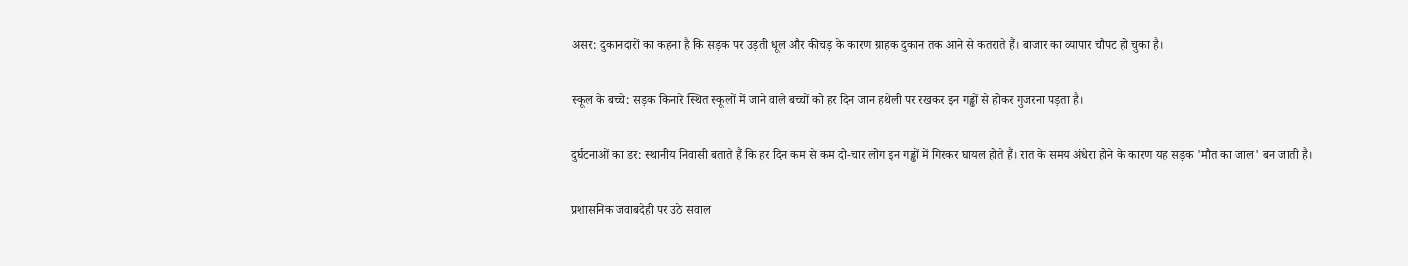असर: दुकानदारों का कहना है कि सड़क पर उड़ती धूल और कीचड़ के कारण ग्राहक दुकान तक आने से कतराते हैं। बाजार का व्यापार चौपट हो चुका है।

स्कूल के बच्चे: सड़क किनारे स्थित स्कूलों में जाने वाले बच्चों को हर दिन जान हथेली पर रखकर इन गड्ढों से होकर गुजरना पड़ता है।

दुर्घटनाओं का डर: स्थानीय निवासी बताते हैं कि हर दिन कम से कम दो-चार लोग इन गड्ढों में गिरकर घायल होते हैं। रात के समय अंधेरा होने के कारण यह सड़क 'मौत का जाल' बन जाती है।

प्रशासनिक जवाबदेही पर उठे सवाल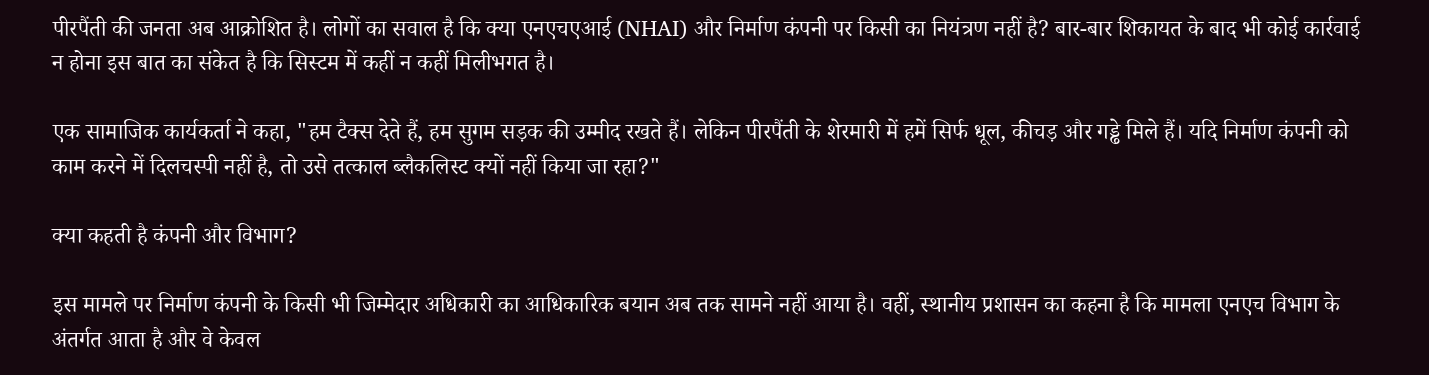पीरपैंती की जनता अब आक्रोशित है। लोगों का सवाल है कि क्या एनएचएआई (NHAI) और निर्माण कंपनी पर किसी का नियंत्रण नहीं है? बार-बार शिकायत के बाद भी कोई कार्रवाई न होना इस बात का संकेत है कि सिस्टम में कहीं न कहीं मिलीभगत है।

एक सामाजिक कार्यकर्ता ने कहा, "हम टैक्स देते हैं, हम सुगम सड़क की उम्मीद रखते हैं। लेकिन पीरपैंती के शेरमारी में हमें सिर्फ धूल, कीचड़ और गड्ढे मिले हैं। यदि निर्माण कंपनी को काम करने में दिलचस्पी नहीं है, तो उसे तत्काल ब्लैकलिस्ट क्यों नहीं किया जा रहा?"

क्या कहती है कंपनी और विभाग?

इस मामले पर निर्माण कंपनी के किसी भी जिम्मेदार अधिकारी का आधिकारिक बयान अब तक सामने नहीं आया है। वहीं, स्थानीय प्रशासन का कहना है कि मामला एनएच विभाग के अंतर्गत आता है और वे केवल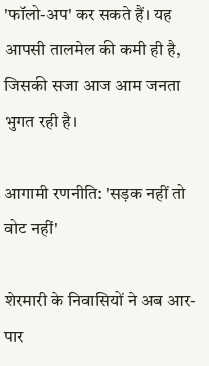'फॉलो-अप' कर सकते हैं। यह आपसी तालमेल की कमी ही है, जिसकी सजा आज आम जनता भुगत रही है।

आगामी रणनीति: 'सड़क नहीं तो वोट नहीं'

शेरमारी के निवासियों ने अब आर-पार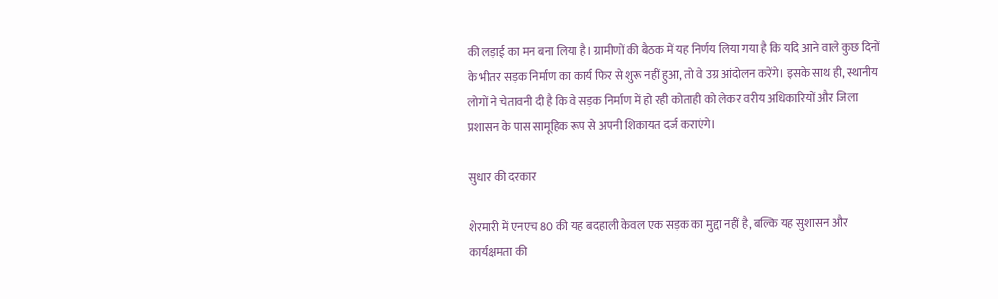की लड़ाई का मन बना लिया है। ग्रामीणों की बैठक में यह निर्णय लिया गया है कि यदि आने वाले कुछ दिनों के भीतर सड़क निर्माण का कार्य फिर से शुरू नहीं हुआ, तो वे उग्र आंदोलन करेंगे। इसके साथ ही, स्थानीय लोगों ने चेतावनी दी है कि वे सड़क निर्माण में हो रही कोताही को लेकर वरीय अधिकारियों और जिला प्रशासन के पास सामूहिक रूप से अपनी शिकायत दर्ज कराएंगे।

सुधार की दरकार

शेरमारी में एनएच 80 की यह बदहाली केवल एक सड़क का मुद्दा नहीं है, बल्कि यह सुशासन और कार्यक्षमता की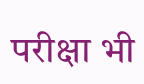परीक्षा भी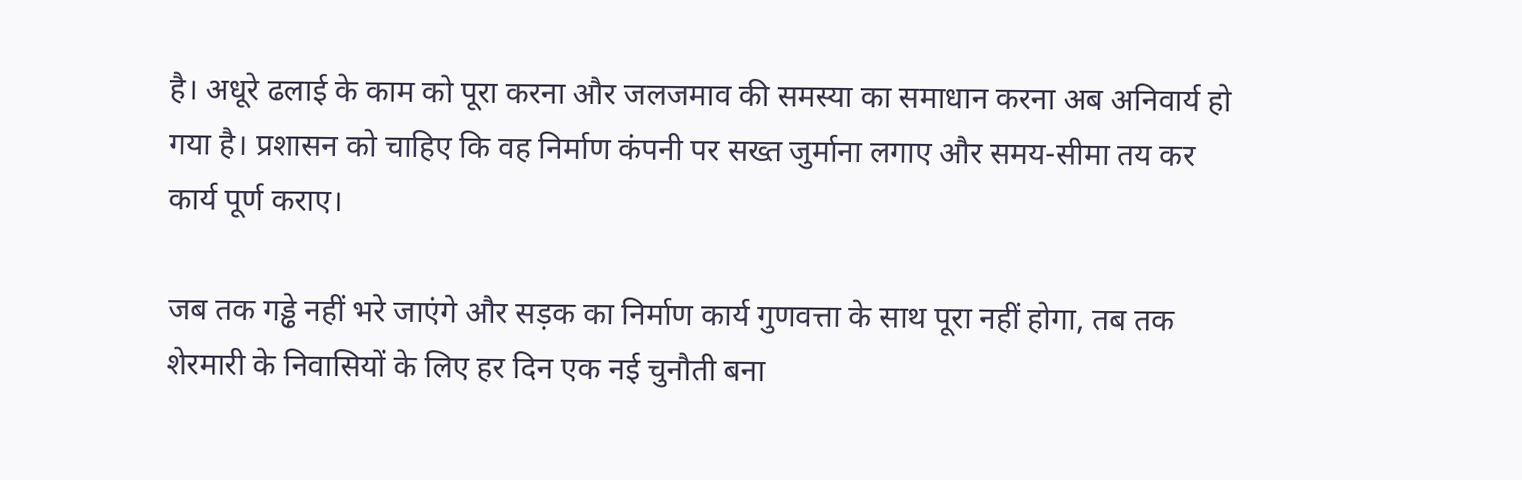है। अधूरे ढलाई के काम को पूरा करना और जलजमाव की समस्या का समाधान करना अब अनिवार्य हो गया है। प्रशासन को चाहिए कि वह निर्माण कंपनी पर सख्त जुर्माना लगाए और समय-सीमा तय कर कार्य पूर्ण कराए।

जब तक गड्ढे नहीं भरे जाएंगे और सड़क का निर्माण कार्य गुणवत्ता के साथ पूरा नहीं होगा, तब तक शेरमारी के निवासियों के लिए हर दिन एक नई चुनौती बना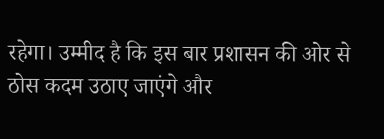रहेगा। उम्मीद है कि इस बार प्रशासन की ओर से ठोस कदम उठाए जाएंगे और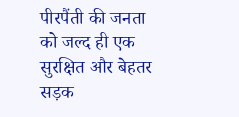पीरपैंती की जनता को जल्द ही एक सुरक्षित और बेहतर सड़क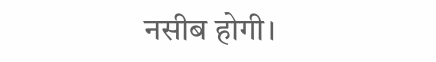नसीब होगी।